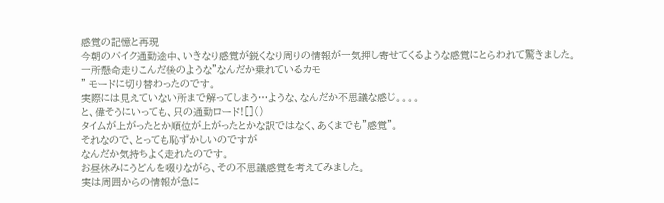感覚の記憶と再現
今朝のバイク通勤途中、いきなり感覚が鋭くなり周りの情報が一気押し寄せてくるような感覚にとらわれて驚きました。
一所懸命走りこんだ後のような”なんだか乗れているカモ
” モードに切り替わったのです。
実際には見えていない所まで解ってしまう…ような、なんだか不思議な感じ。。。。
と、偉そうにいっても、只の通勤ロード![]()
タイムが上がったとか順位が上がったとかな訳ではなく、あくまでも”感覚”。
それなので、とっても恥ずかしいのですが
なんだか気持ちよく走れたのです。
お昼休みにうどんを啜りながら、その不思議感覚を考えてみました。
実は周囲からの情報が急に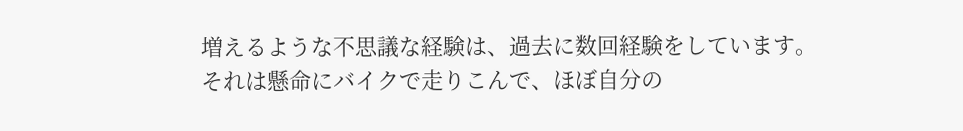増えるような不思議な経験は、過去に数回経験をしています。
それは懸命にバイクで走りこんで、ほぼ自分の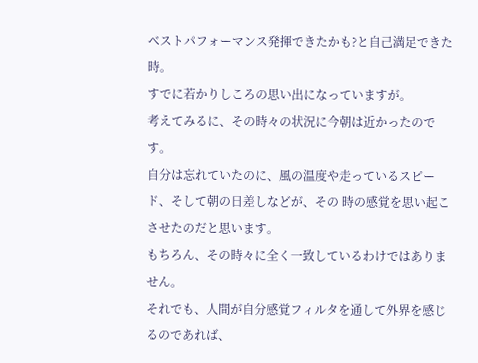ベストパフォーマンス発揮できたかも?と自己満足できた時。
すでに若かりしころの思い出になっていますが。
考えてみるに、その時々の状況に今朝は近かったのです。
自分は忘れていたのに、風の温度や走っているスピード、そして朝の日差しなどが、その 時の感覚を思い起こさせたのだと思います。
もちろん、その時々に全く一致しているわけではありません。
それでも、人間が自分感覚フィルタを通して外界を感じるのであれば、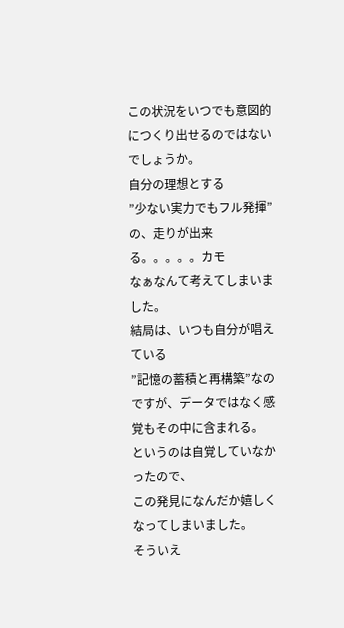この状況をいつでも意図的につくり出せるのではないでしょうか。
自分の理想とする
”少ない実力でもフル発揮”
の、走りが出来る。。。。。カモ
なぁなんて考えてしまいました。
結局は、いつも自分が唱えている
”記憶の蓄積と再構築”なのですが、データではなく感覚もその中に含まれる。
というのは自覚していなかったので、
この発見になんだか嬉しくなってしまいました。
そういえ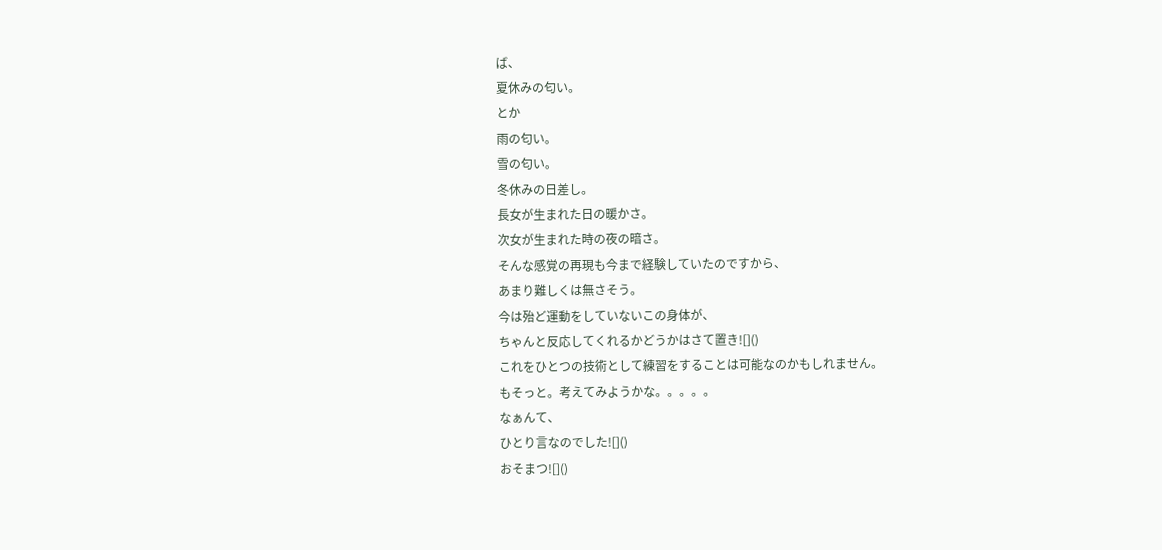ば、
夏休みの匂い。
とか
雨の匂い。
雪の匂い。
冬休みの日差し。
長女が生まれた日の暖かさ。
次女が生まれた時の夜の暗さ。
そんな感覚の再現も今まで経験していたのですから、
あまり難しくは無さそう。
今は殆ど運動をしていないこの身体が、
ちゃんと反応してくれるかどうかはさて置き![]()
これをひとつの技術として練習をすることは可能なのかもしれません。
もそっと。考えてみようかな。。。。。
なぁんて、
ひとり言なのでした![]()
おそまつ![]()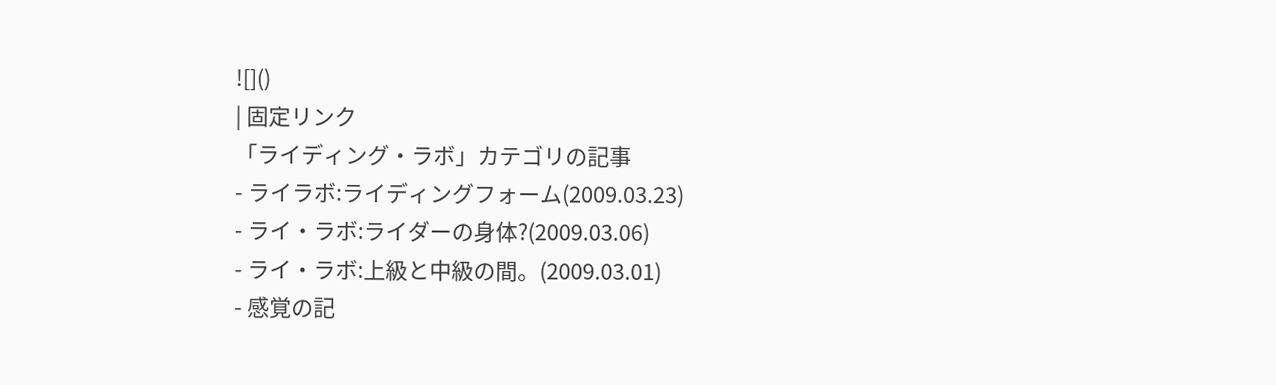![]()
| 固定リンク
「ライディング・ラボ」カテゴリの記事
- ライラボ:ライディングフォーム(2009.03.23)
- ライ・ラボ:ライダーの身体?(2009.03.06)
- ライ・ラボ:上級と中級の間。(2009.03.01)
- 感覚の記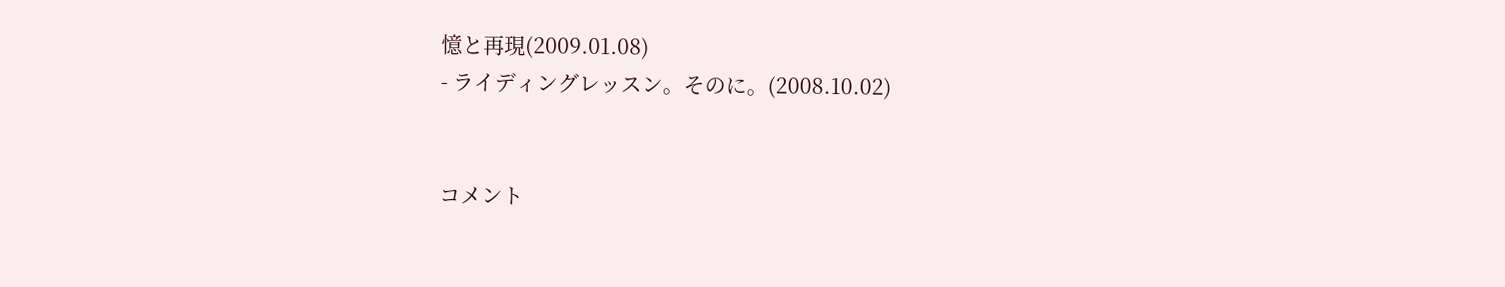憶と再現(2009.01.08)
- ライディングレッスン。そのに。(2008.10.02)


コメント